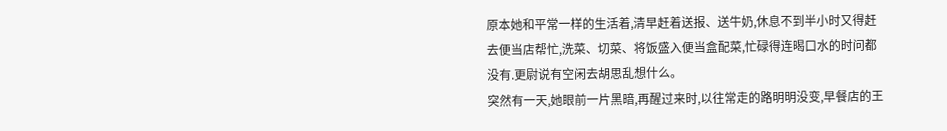原本她和平常一样的生活着,清早赶着送报、送牛奶,休息不到半小时又得赶去便当店帮忙,洗菜、切菜、将饭盛入便当盒配菜,忙碌得连暍口水的时问都没有.更尉说有空闲去胡思乱想什么。
突然有一天,她眼前一片黑暗,再醒过来时,以往常走的路明明没变,早餐店的王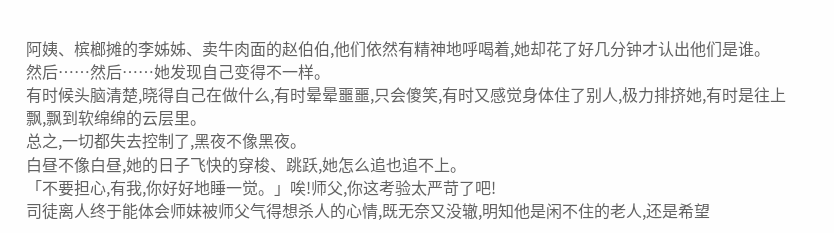阿姨、槟榔摊的李姊姊、卖牛肉面的赵伯伯,他们依然有精神地呼喝着,她却花了好几分钟才认出他们是谁。
然后……然后……她发现自己变得不一样。
有时候头脑清楚,晓得自己在做什么,有时晕晕噩噩,只会傻笑,有时又感觉身体住了别人,极力排挤她,有时是往上飘,飘到软绵绵的云层里。
总之,一切都失去控制了,黑夜不像黑夜。
白昼不像白昼,她的日子飞快的穿梭、跳跃,她怎么追也追不上。
「不要担心,有我,你好好地睡一觉。」唉!师父,你这考验太严苛了吧!
司徒离人终于能体会师妹被师父气得想杀人的心情,既无奈又没辙,明知他是闲不住的老人,还是希望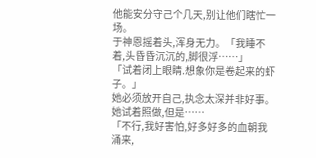他能安分守己个几天,别让他们瞎忙一场。
于神恩摇着头,浑身无力。「我睡不着,头昏昏沉沉的,脚很浮……」
「试着闭上眼睛.想象你是卷起来的虾子。」
她必须放开自己,执念太深并非好事。
她试着照做,但是……
「不行,我好害怕,好多好多的血朝我涌来,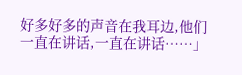好多好多的声音在我耳边,他们一直在讲话,一直在讲话……」